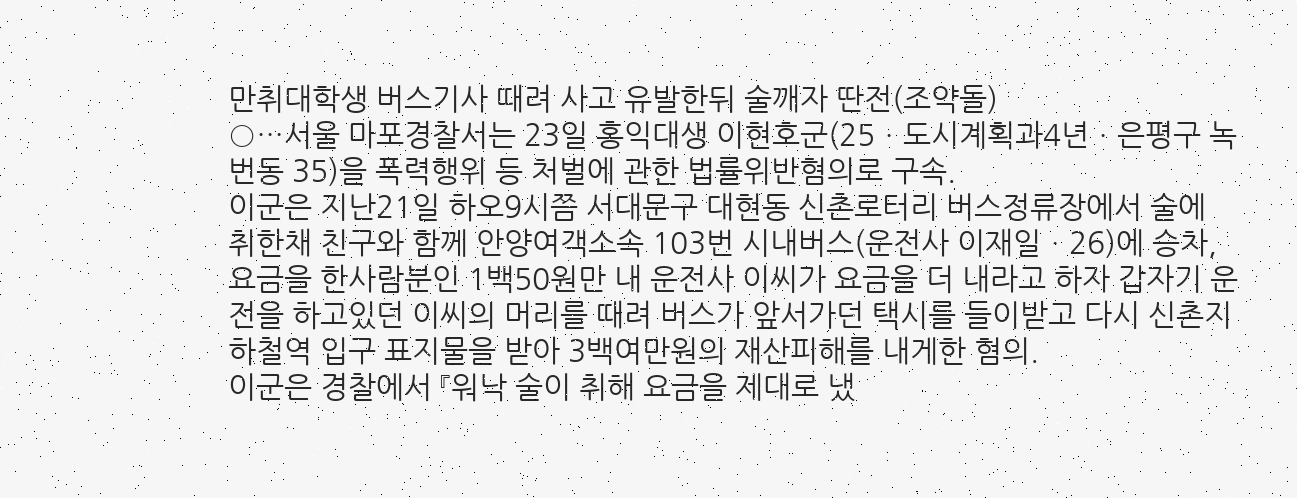만취대학생 버스기사 때려 사고 유발한뒤 술깨자 딴전(조약돌)
○…서울 마포경찰서는 23일 홍익대생 이현호군(25ㆍ도시계획과4년ㆍ은평구 녹번동 35)을 폭력행위 등 처벌에 관한 법률위반혐의로 구속.
이군은 지난21일 하오9시쯤 서대문구 대현동 신촌로터리 버스정류장에서 술에 취한채 친구와 함께 안양여객소속 103번 시내버스(운전사 이재일ㆍ26)에 승차,요금을 한사람분인 1백50원만 내 운전사 이씨가 요금을 더 내라고 하자 갑자기 운전을 하고있던 이씨의 머리를 때려 버스가 앞서가던 택시를 들이받고 다시 신촌지하철역 입구 표지물을 받아 3백여만원의 재산피해를 내게한 혐의.
이군은 경찰에서 『워낙 술이 취해 요금을 제대로 냈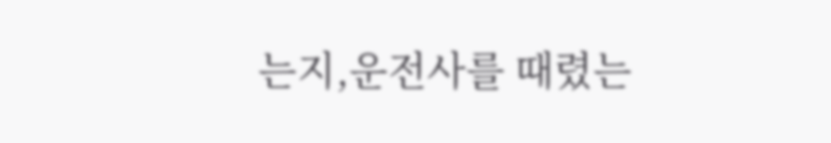는지,운전사를 때렸는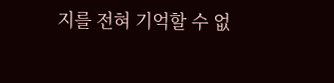지를 전혀 기억할 수 없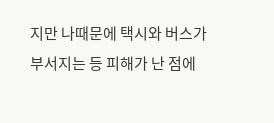지만 나때문에 택시와 버스가 부서지는 등 피해가 난 점에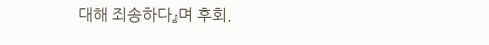대해 죄송하다』며 후회.